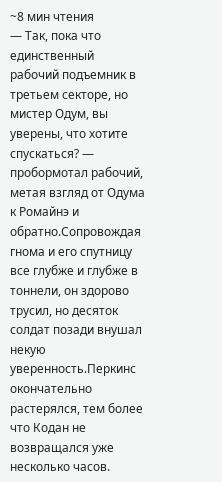~8 мин чтения
— Так, пока что единственный рабочий подъемник в третьем секторе, но мистер Одум, вы уверены, что хотите спускаться? — пробормотал рабочий, метая взгляд от Одума к Ромайнэ и обратно.Сопровождая гнома и его спутницу все глубже и глубже в тоннели, он здорово трусил, но десяток солдат позади внушал некую уверенность.Перкинс окончательно растерялся, тем более что Кодан не возвращался уже несколько часов.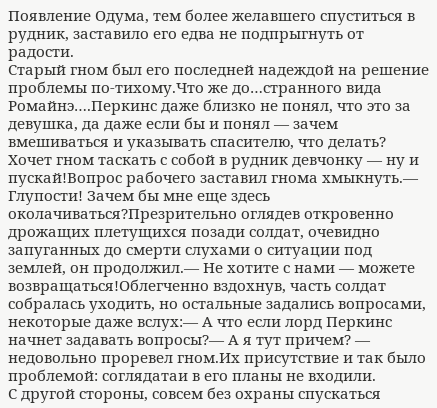Появление Одума, тем более желавшего спуститься в рудник, заставило его едва не подпрыгнуть от радости.
Старый гном был его последней надеждой на решение проблемы по-тихому.Что же до…странного вида Ромайнэ….Перкинс даже близко не понял, что это за девушка, да даже если бы и понял — зачем вмешиваться и указывать спасителю, что делать? Хочет гном таскать с собой в рудник девчонку — ну и пускай!Вопрос рабочего заставил гнома хмыкнуть.— Глупости! Зачем бы мне еще здесь околачиваться?Презрительно оглядев откровенно дрожащих плетущихся позади солдат, очевидно запуганных до смерти слухами о ситуации под землей, он продолжил.— Не хотите с нами — можете возвращаться!Облегченно вздохнув, часть солдат собралась уходить, но остальные задались вопросами, некоторые даже вслух:— А что если лорд Перкинс начнет задавать вопросы?— А я тут причем? — недовольно проревел гном.Их присутствие и так было проблемой: соглядатаи в его планы не входили.
С другой стороны, совсем без охраны спускаться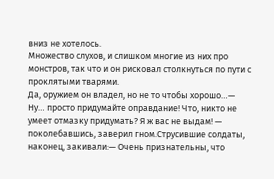вниз не хотелось.
Множество слухов, и слишком многие из них про монстров, так что и он рисковал столкнуться по пути с проклятыми тварями.
Да, оружием он владел, но не то чтобы хорошо…— Ну… просто придумайте оправдание! Что, никто не умеет отмазку придумать? Я ж вас не выдам! — поколебавшись, заверил гном.Струсившие солдаты, наконец, закивали:— Очень признательны, что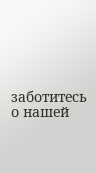заботитесь о нашей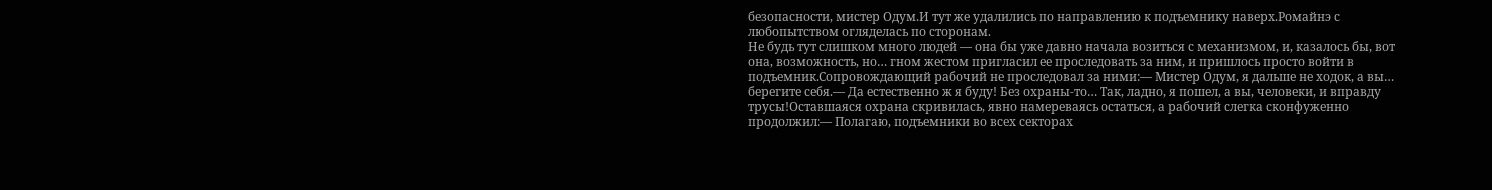безопасности, мистер Одум.И тут же удалились по направлению к подъемнику наверх.Ромайнэ с любопытством огляделась по сторонам.
Не будь тут слишком много людей — она бы уже давно начала возиться с механизмом, и, казалось бы, вот она, возможность, но… гном жестом пригласил ее проследовать за ним, и пришлось просто войти в подъемник.Сопровождающий рабочий не проследовал за ними:— Мистер Одум, я дальше не ходок, а вы… берегите себя.— Да естественно ж я буду! Без охраны-то… Так, ладно, я пошел, а вы, человеки, и вправду трусы!Оставшаяся охрана скривилась, явно намереваясь остаться, а рабочий слегка сконфуженно продолжил:— Полагаю, подъемники во всех секторах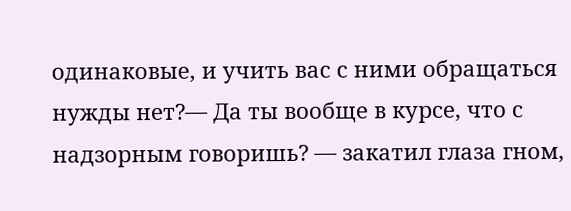одинаковые, и учить вас с ними обращаться нужды нет?— Да ты вообще в курсе, что с надзорным говоришь? — закатил глаза гном,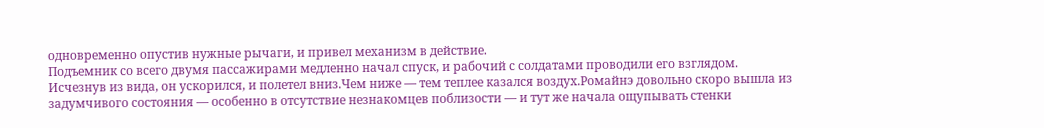одновременно опустив нужные рычаги, и привел механизм в действие.
Подъемник со всего двумя пассажирами медленно начал спуск, и рабочий с солдатами проводили его взглядом.
Исчезнув из вида, он ускорился, и полетел вниз.Чем ниже — тем теплее казался воздух.Ромайнэ довольно скоро вышла из задумчивого состояния — особенно в отсутствие незнакомцев поблизости — и тут же начала ощупывать стенки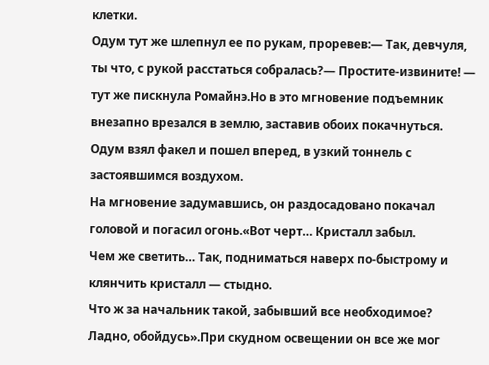клетки.
Одум тут же шлепнул ее по рукам, проревев:— Так, девчуля, ты что, с рукой расстаться собралась?— Простите-извините! — тут же пискнула Ромайнэ.Но в это мгновение подъемник внезапно врезался в землю, заставив обоих покачнуться.
Одум взял факел и пошел вперед, в узкий тоннель с застоявшимся воздухом.
На мгновение задумавшись, он раздосадовано покачал головой и погасил огонь.«Вот черт… Кристалл забыл.
Чем же светить… Так, подниматься наверх по-быстрому и клянчить кристалл — стыдно.
Что ж за начальник такой, забывший все необходимое? Ладно, обойдусь».При скудном освещении он все же мог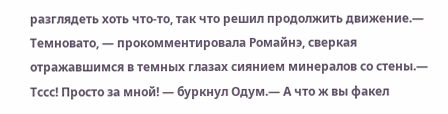разглядеть хоть что-то, так что решил продолжить движение.— Темновато, — прокомментировала Ромайнэ, сверкая отражавшимся в темных глазах сиянием минералов со стены.— Тссс! Просто за мной! — буркнул Одум.— А что ж вы факел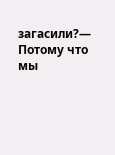загасили?— Потому что мы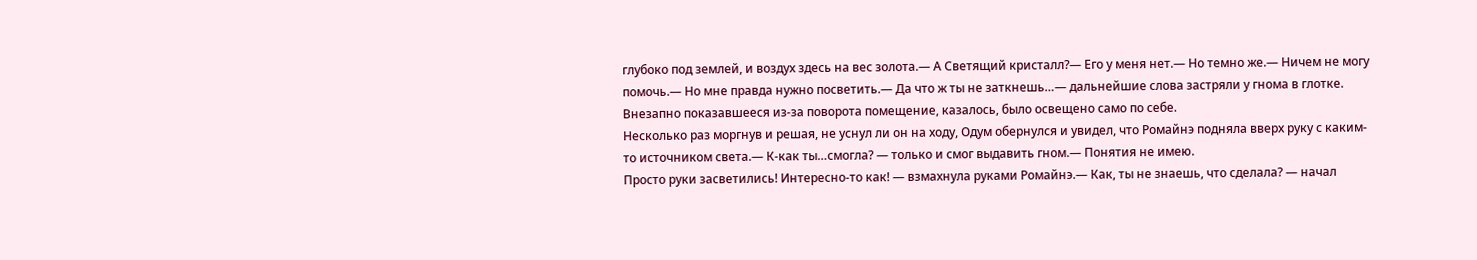глубоко под землей, и воздух здесь на вес золота.— А Светящий кристалл?— Его у меня нет.— Но темно же.— Ничем не могу помочь.— Но мне правда нужно посветить.— Да что ж ты не заткнешь…— дальнейшие слова застряли у гнома в глотке.
Внезапно показавшееся из-за поворота помещение, казалось, было освещено само по себе.
Несколько раз моргнув и решая, не уснул ли он на ходу, Одум обернулся и увидел, что Ромайнэ подняла вверх руку с каким-то источником света.— К-как ты…смогла? — только и смог выдавить гном.— Понятия не имею.
Просто руки засветились! Интересно-то как! — взмахнула руками Ромайнэ.— Как, ты не знаешь, что сделала? — начал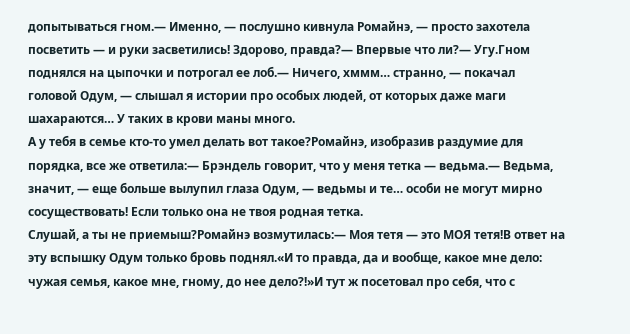допытываться гном.— Именно, — послушно кивнула Ромайнэ, — просто захотела посветить — и руки засветились! Здорово, правда?— Впервые что ли?— Угу.Гном поднялся на цыпочки и потрогал ее лоб.— Ничего, хммм… странно, — покачал головой Одум, — слышал я истории про особых людей, от которых даже маги шахараются… У таких в крови маны много.
А у тебя в семье кто-то умел делать вот такое?Ромайнэ, изобразив раздумие для порядка, все же ответила:— Брэндель говорит, что у меня тетка — ведьма.— Ведьма, значит, — еще больше вылупил глаза Одум, — ведьмы и те… особи не могут мирно сосуществовать! Если только она не твоя родная тетка.
Слушай, а ты не приемыш?Ромайнэ возмутилась:— Моя тетя — это МОЯ тетя!В ответ на эту вспышку Одум только бровь поднял.«И то правда, да и вообще, какое мне дело: чужая семья, какое мне, гному, до нее дело?!»И тут ж посетовал про себя, что с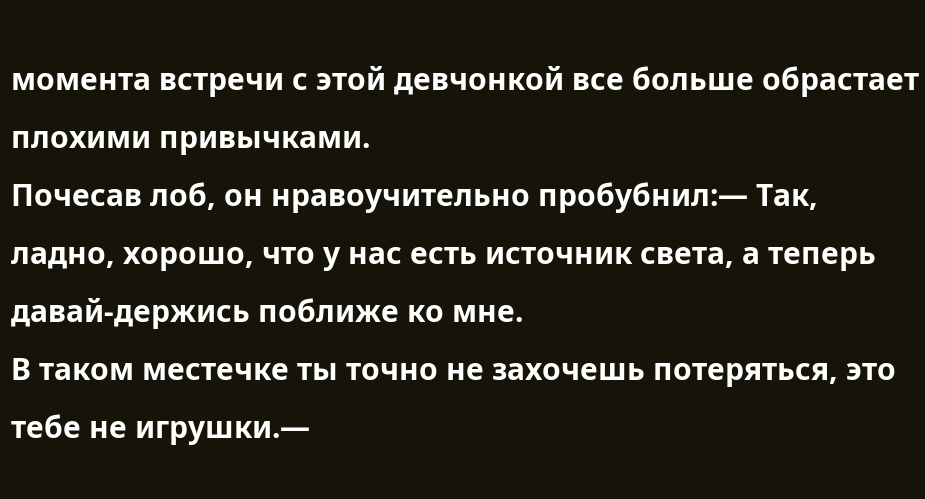момента встречи с этой девчонкой все больше обрастает плохими привычками.
Почесав лоб, он нравоучительно пробубнил:— Так, ладно, хорошо, что у нас есть источник света, а теперь давай-держись поближе ко мне.
В таком местечке ты точно не захочешь потеряться, это тебе не игрушки.—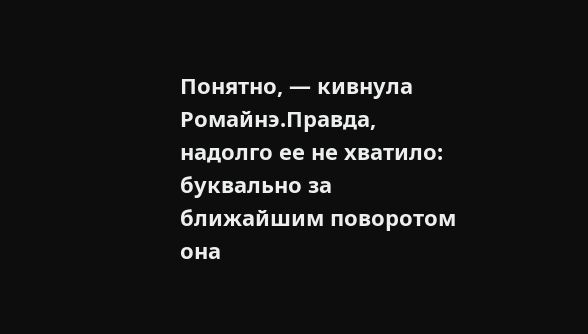Понятно, — кивнула Ромайнэ.Правда, надолго ее не хватило: буквально за ближайшим поворотом она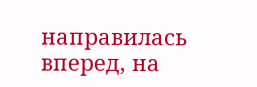направилась вперед, на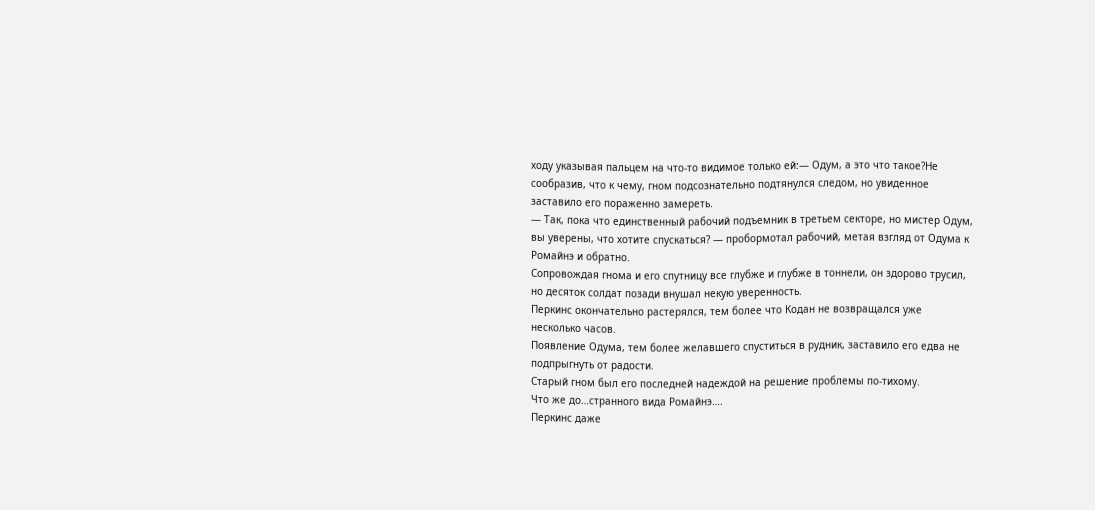ходу указывая пальцем на что-то видимое только ей:— Одум, а это что такое?Не сообразив, что к чему, гном подсознательно подтянулся следом, но увиденное заставило его пораженно замереть.
— Так, пока что единственный рабочий подъемник в третьем секторе, но мистер Одум, вы уверены, что хотите спускаться? — пробормотал рабочий, метая взгляд от Одума к Ромайнэ и обратно.
Сопровождая гнома и его спутницу все глубже и глубже в тоннели, он здорово трусил, но десяток солдат позади внушал некую уверенность.
Перкинс окончательно растерялся, тем более что Кодан не возвращался уже несколько часов.
Появление Одума, тем более желавшего спуститься в рудник, заставило его едва не подпрыгнуть от радости.
Старый гном был его последней надеждой на решение проблемы по-тихому.
Что же до…странного вида Ромайнэ….
Перкинс даже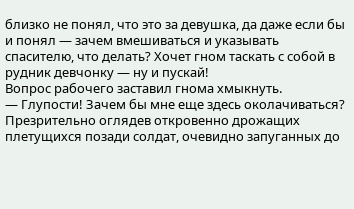близко не понял, что это за девушка, да даже если бы и понял — зачем вмешиваться и указывать спасителю, что делать? Хочет гном таскать с собой в рудник девчонку — ну и пускай!
Вопрос рабочего заставил гнома хмыкнуть.
— Глупости! Зачем бы мне еще здесь околачиваться?
Презрительно оглядев откровенно дрожащих плетущихся позади солдат, очевидно запуганных до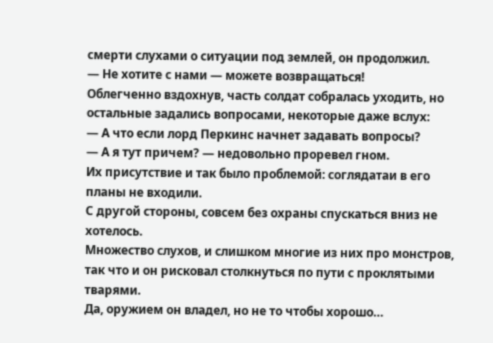смерти слухами о ситуации под землей, он продолжил.
— Не хотите с нами — можете возвращаться!
Облегченно вздохнув, часть солдат собралась уходить, но остальные задались вопросами, некоторые даже вслух:
— А что если лорд Перкинс начнет задавать вопросы?
— А я тут причем? — недовольно проревел гном.
Их присутствие и так было проблемой: соглядатаи в его планы не входили.
С другой стороны, совсем без охраны спускаться вниз не хотелось.
Множество слухов, и слишком многие из них про монстров, так что и он рисковал столкнуться по пути с проклятыми тварями.
Да, оружием он владел, но не то чтобы хорошо…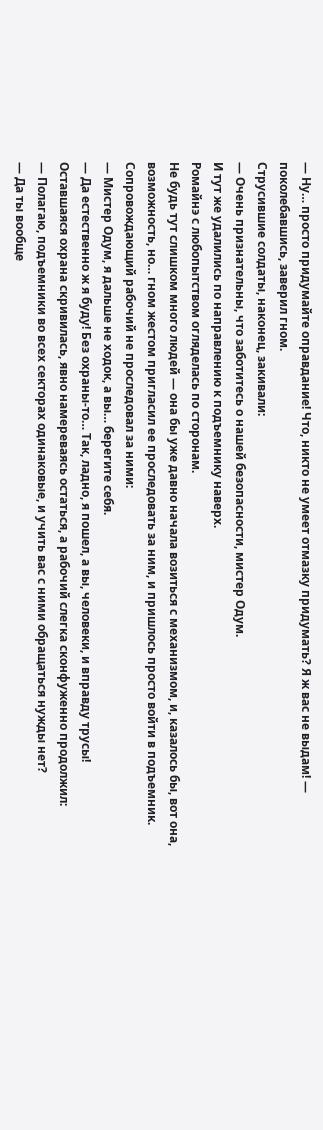— Ну… просто придумайте оправдание! Что, никто не умеет отмазку придумать? Я ж вас не выдам! — поколебавшись, заверил гном.
Струсившие солдаты, наконец, закивали:
— Очень признательны, что заботитесь о нашей безопасности, мистер Одум.
И тут же удалились по направлению к подъемнику наверх.
Ромайнэ с любопытством огляделась по сторонам.
Не будь тут слишком много людей — она бы уже давно начала возиться с механизмом, и, казалось бы, вот она, возможность, но… гном жестом пригласил ее проследовать за ним, и пришлось просто войти в подъемник.
Сопровождающий рабочий не проследовал за ними:
— Мистер Одум, я дальше не ходок, а вы… берегите себя.
— Да естественно ж я буду! Без охраны-то… Так, ладно, я пошел, а вы, человеки, и вправду трусы!
Оставшаяся охрана скривилась, явно намереваясь остаться, а рабочий слегка сконфуженно продолжил:
— Полагаю, подъемники во всех секторах одинаковые, и учить вас с ними обращаться нужды нет?
— Да ты вообще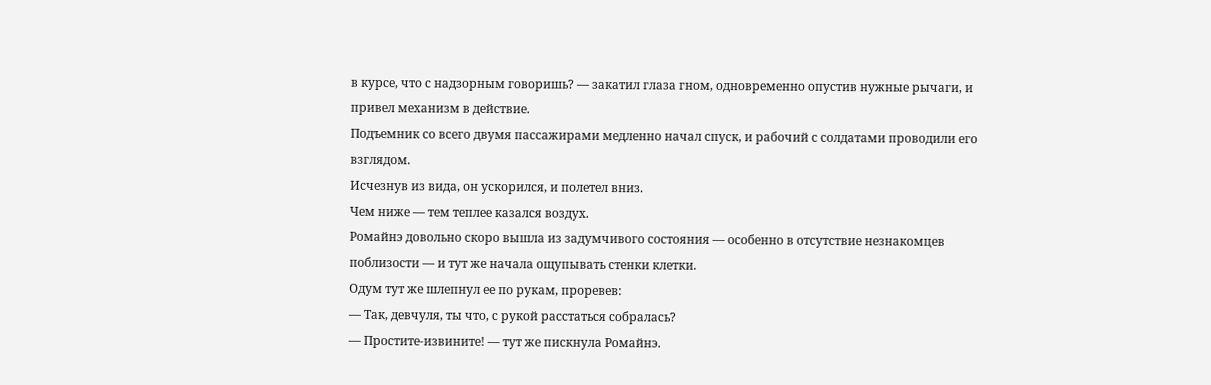в курсе, что с надзорным говоришь? — закатил глаза гном, одновременно опустив нужные рычаги, и привел механизм в действие.
Подъемник со всего двумя пассажирами медленно начал спуск, и рабочий с солдатами проводили его взглядом.
Исчезнув из вида, он ускорился, и полетел вниз.
Чем ниже — тем теплее казался воздух.
Ромайнэ довольно скоро вышла из задумчивого состояния — особенно в отсутствие незнакомцев поблизости — и тут же начала ощупывать стенки клетки.
Одум тут же шлепнул ее по рукам, проревев:
— Так, девчуля, ты что, с рукой расстаться собралась?
— Простите-извините! — тут же пискнула Ромайнэ.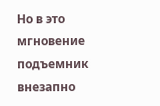Но в это мгновение подъемник внезапно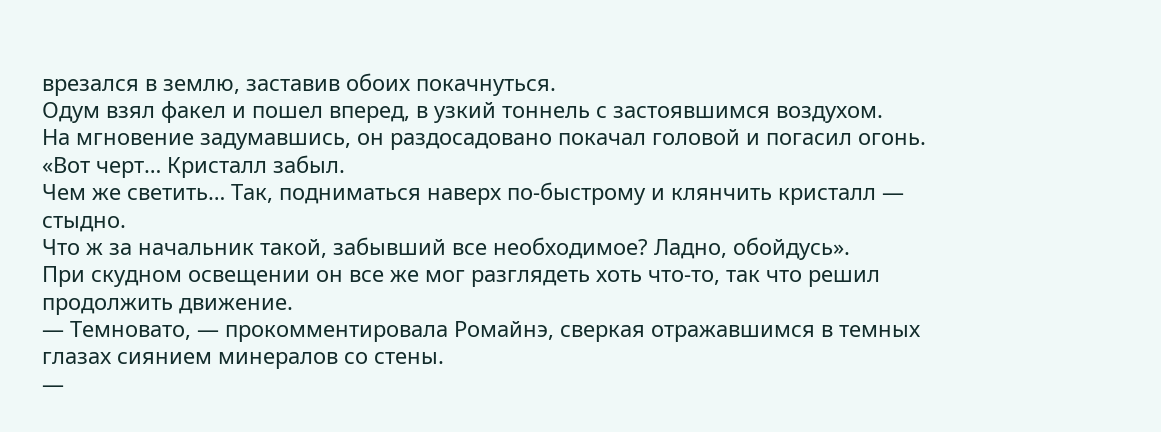врезался в землю, заставив обоих покачнуться.
Одум взял факел и пошел вперед, в узкий тоннель с застоявшимся воздухом.
На мгновение задумавшись, он раздосадовано покачал головой и погасил огонь.
«Вот черт… Кристалл забыл.
Чем же светить… Так, подниматься наверх по-быстрому и клянчить кристалл — стыдно.
Что ж за начальник такой, забывший все необходимое? Ладно, обойдусь».
При скудном освещении он все же мог разглядеть хоть что-то, так что решил продолжить движение.
— Темновато, — прокомментировала Ромайнэ, сверкая отражавшимся в темных глазах сиянием минералов со стены.
—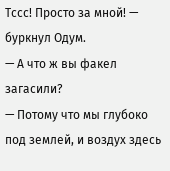Тссс! Просто за мной! — буркнул Одум.
— А что ж вы факел загасили?
— Потому что мы глубоко под землей, и воздух здесь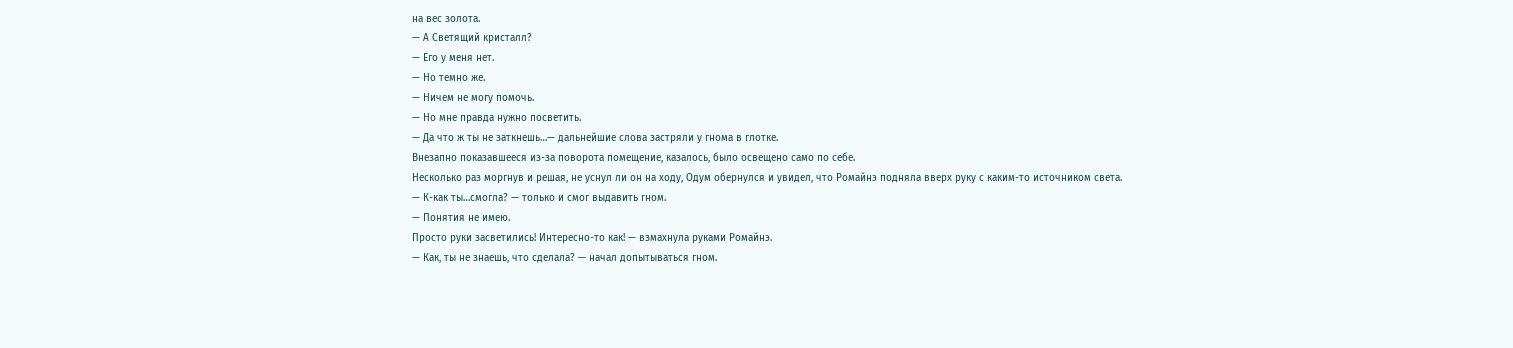на вес золота.
— А Светящий кристалл?
— Его у меня нет.
— Но темно же.
— Ничем не могу помочь.
— Но мне правда нужно посветить.
— Да что ж ты не заткнешь…— дальнейшие слова застряли у гнома в глотке.
Внезапно показавшееся из-за поворота помещение, казалось, было освещено само по себе.
Несколько раз моргнув и решая, не уснул ли он на ходу, Одум обернулся и увидел, что Ромайнэ подняла вверх руку с каким-то источником света.
— К-как ты…смогла? — только и смог выдавить гном.
— Понятия не имею.
Просто руки засветились! Интересно-то как! — взмахнула руками Ромайнэ.
— Как, ты не знаешь, что сделала? — начал допытываться гном.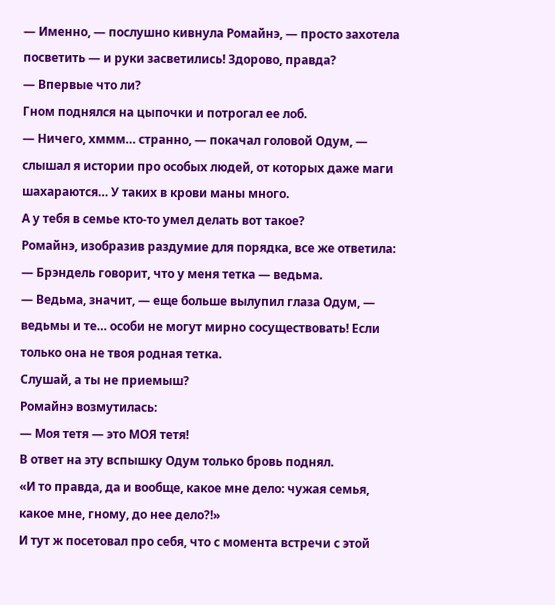— Именно, — послушно кивнула Ромайнэ, — просто захотела посветить — и руки засветились! Здорово, правда?
— Впервые что ли?
Гном поднялся на цыпочки и потрогал ее лоб.
— Ничего, хммм… странно, — покачал головой Одум, — слышал я истории про особых людей, от которых даже маги шахараются… У таких в крови маны много.
А у тебя в семье кто-то умел делать вот такое?
Ромайнэ, изобразив раздумие для порядка, все же ответила:
— Брэндель говорит, что у меня тетка — ведьма.
— Ведьма, значит, — еще больше вылупил глаза Одум, — ведьмы и те… особи не могут мирно сосуществовать! Если только она не твоя родная тетка.
Слушай, а ты не приемыш?
Ромайнэ возмутилась:
— Моя тетя — это МОЯ тетя!
В ответ на эту вспышку Одум только бровь поднял.
«И то правда, да и вообще, какое мне дело: чужая семья, какое мне, гному, до нее дело?!»
И тут ж посетовал про себя, что с момента встречи с этой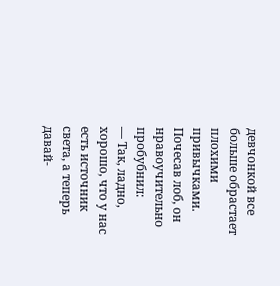девчонкой все больше обрастает плохими привычками.
Почесав лоб, он нравоучительно пробубнил:
— Так, ладно, хорошо, что у нас есть источник света, а теперь давай-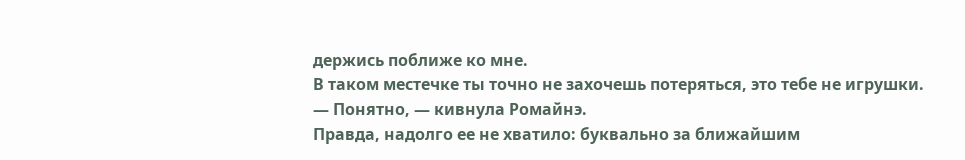держись поближе ко мне.
В таком местечке ты точно не захочешь потеряться, это тебе не игрушки.
— Понятно, — кивнула Ромайнэ.
Правда, надолго ее не хватило: буквально за ближайшим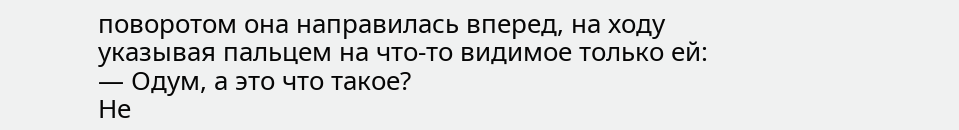поворотом она направилась вперед, на ходу указывая пальцем на что-то видимое только ей:
— Одум, а это что такое?
Не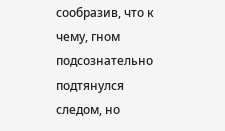сообразив, что к чему, гном подсознательно подтянулся следом, но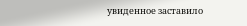увиденное заставило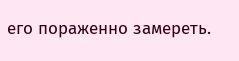его пораженно замереть.